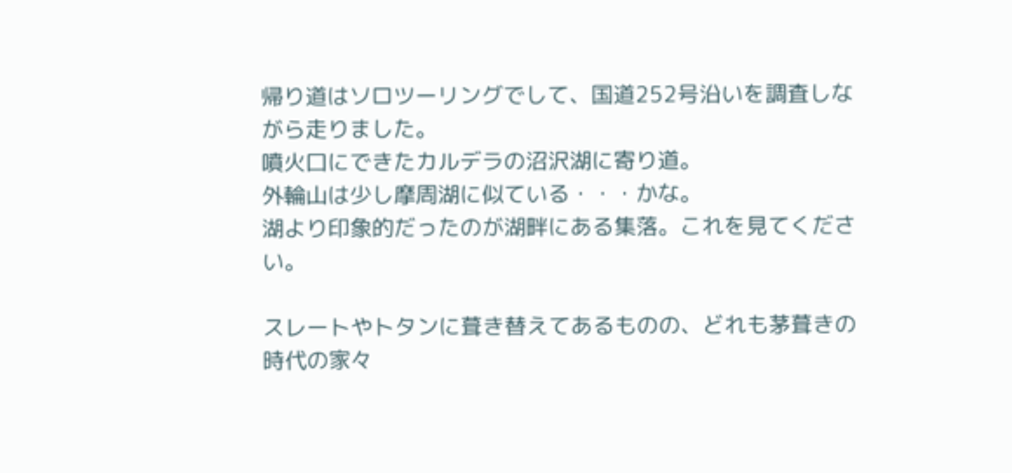帰り道はソロツーリングでして、国道252号沿いを調査しながら走りました。
噴火口にできたカルデラの沼沢湖に寄り道。
外輪山は少し摩周湖に似ている・・・かな。
湖より印象的だったのが湖畔にある集落。これを見てください。

スレートやトタンに葺き替えてあるものの、どれも茅葺きの時代の家々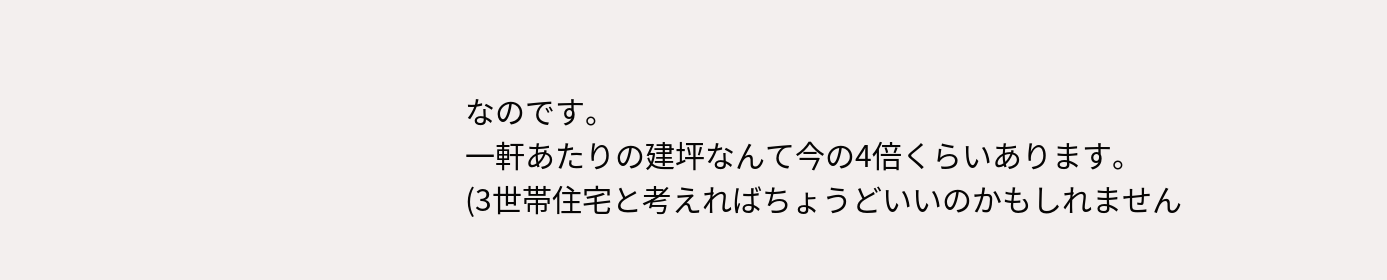なのです。
一軒あたりの建坪なんて今の4倍くらいあります。
(3世帯住宅と考えればちょうどいいのかもしれません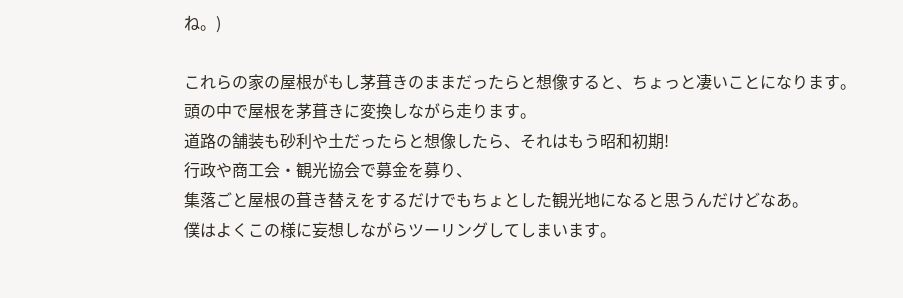ね。)

これらの家の屋根がもし茅葺きのままだったらと想像すると、ちょっと凄いことになります。
頭の中で屋根を茅葺きに変換しながら走ります。
道路の舗装も砂利や土だったらと想像したら、それはもう昭和初期!
行政や商工会・観光協会で募金を募り、
集落ごと屋根の葺き替えをするだけでもちょとした観光地になると思うんだけどなあ。
僕はよくこの様に妄想しながらツーリングしてしまいます。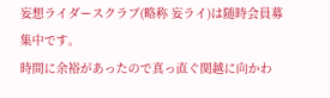妄想ライダースクラブ(略称 妄ライ)は随時会員募集中です。
時間に余裕があったので真っ直ぐ関越に向かわ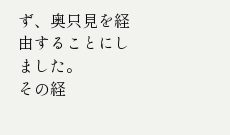ず、奥只見を経由することにしました。
その経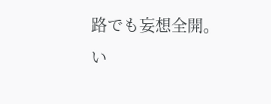路でも妄想全開。
い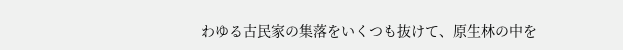わゆる古民家の集落をいくつも抜けて、原生林の中を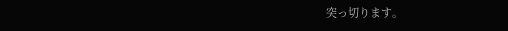突っ切ります。